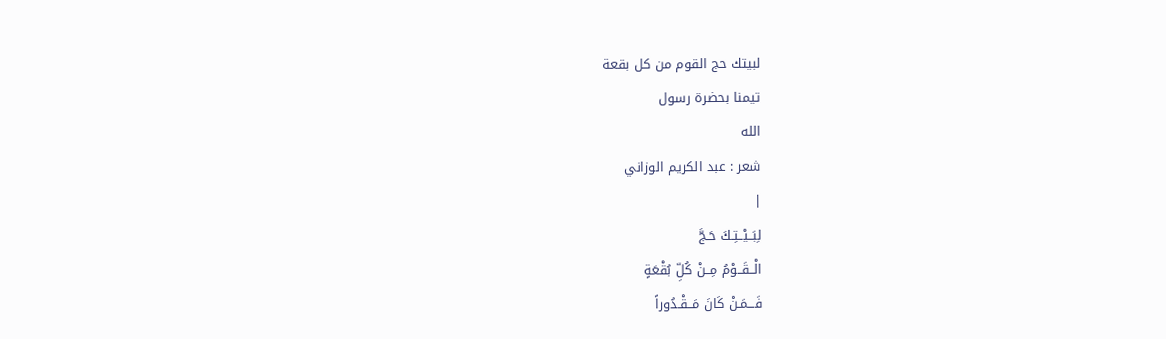لبيتك حج القوم من كل بقعة
تيمنا بحضرة رسول
الله
شعر : عبد الكريم الوزاني
|
لِبَــيْــتِـكَ حَـجَّ
الْــقَــوْمُ مِــنْ كُلِّ بُقْعَةٍ
فَـــمَـنْ كَانَ مَــقْـدُوراً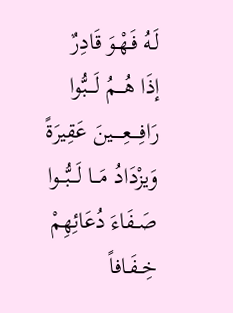لَـهُ فَـهْـوَ قَادِرٌ
إذَا هُـــمُ لَــــبُّوا
رَافِــــعِـــــينَ عَقِيرَةً
وَيزْدَادُ مَـــا لَـــبُّـــوا
صَــفَاءَ دُعَائِهِمْ
خِــفَـافاً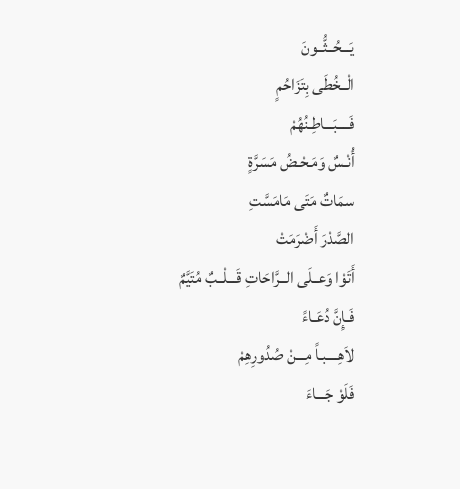يَـــحُــثُّــونَ
الْــخُطَى بِتَزَاحُمٍ
فَــــبَـــاطِـنُهُمْ
أُنْـسٌ وَمَـحْـضُ مَسَرَّةٍ
سمَاتٌ مَتَى مَامَسَّتِ
الصَّدْرَ أَضْرَمَتْ
أَتَوْا وَعــلَى الــرَّاحَاتِ قَـــلْــبٌ مُتَيَّمٌ
فَـإِنَّ دُعَـاءً
لاَهِــــبـاً مِـــنْ صُدُورِهِمْ
فَلَوْ جَـــاءَ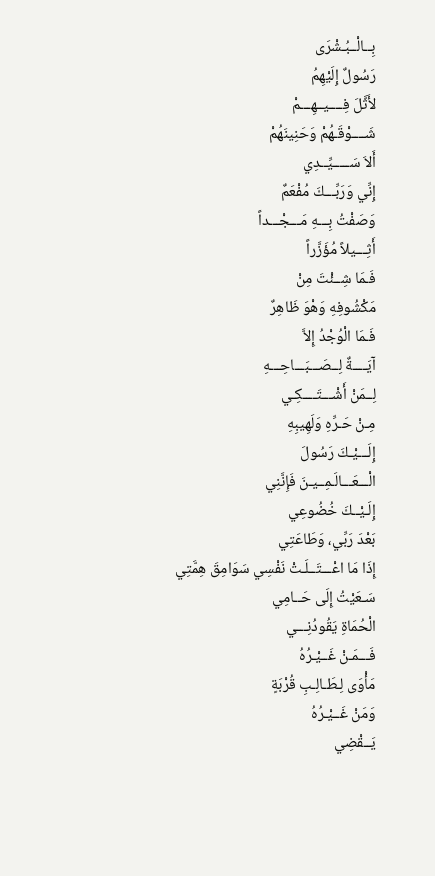بِــالْــبُـشْرَى
رَسُولٌ إِلَيْهِمُ
لأَثَّلَ فِــــيــهِـــمْ
شَــــوْقَـهُمْ وَحَنِينَهُمْ
أَلاَ سَـــــيِّــدِي
إِنِّي وَرَبِّـــكَ مُفْعَمٌ
وَصَفْتُ بِـــهِ مَـــجْـــداً
أَثِـــيلاً مُؤَزَّراً
فَـمَا شِــئْتَ مِنْ
مَكْشُوفِهِ وَهْوَ ظَاهِرٌ
فَـمَا الْوُجْدُ إِلاَّ
آيَــــةٌ لِــصَـــبَـــاحِـــهِ
لِــمَنْ أَشْـــتَــــكِـي
مِـنْ حَـرِّهِ وَلَهِيبِهِ
إِلَـــيْـكَ رَسُولَ
الْـــعَـــالَـمِــيـنَ فَإِنَّنِي
إِلَـيْــكَ خُضُوعِي
بَعْدَ رَبِّي، وَطَاعَتِي
إِذَا مَا اعْـــتَــلَـتْ نَفْسِي سَوَامِقَ هِمَّتِي
سَـعَيْتُ إِلَى حَــامِي
الْحُمَاةِ يَقُودُنِـــي
فَـــمَـنْ غَــيْـرُهُ
مَأْوَى لِـطَـالِـبِ قُرْبَةٍ
وَمَنْ غَــيْـرُهُ
يَــقْضِي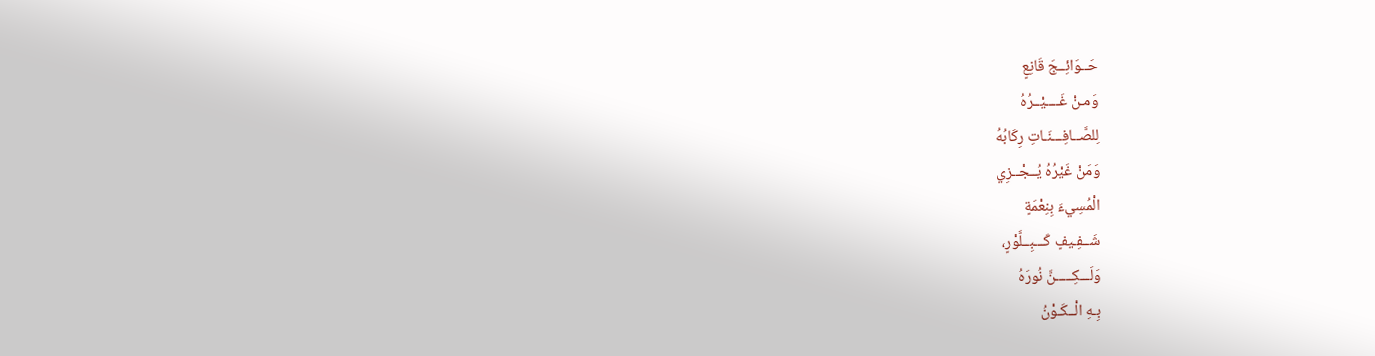حَــوَائِــجَ قَانِعٍ
وَمـنْ غَــــيْــرُهُ
لِلصَّــافِـــنَـاتِ رِكَابُهُ
وَمَنْ غَيْرُهُ يُــجْــزِي
الْمُسِيءَ بِنِعْمَةٍ
شَــفِـيفٍ كَـــبِــلَّوْرٍ،
وَلَـــكِـــــنَّ نُورَهُ
بِـهِ الْــكَـوْنُ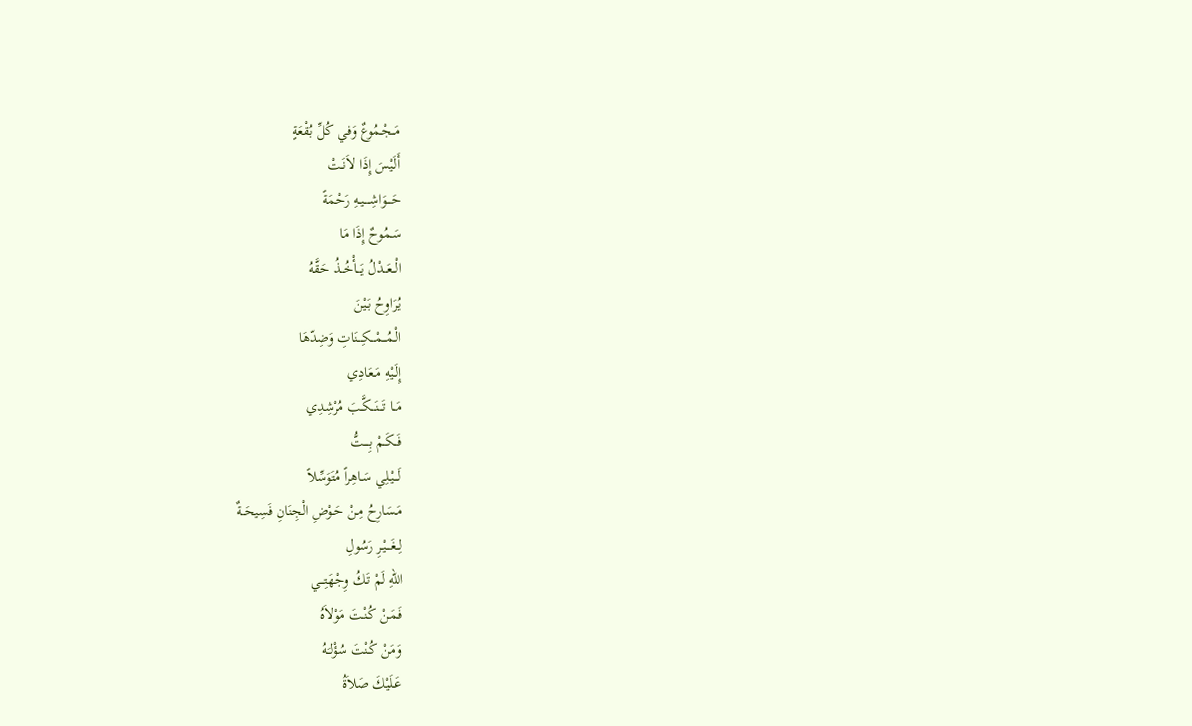مَــجْـمُوعٌ وَفي كُلِّ بُقْعَةٍ
أَلَيْسَ إِذَا لاَنَـتْ
حَـــوَاشِــــيــهِ رَحْمَةً
سَـمُوحٌ إِذَا مَا
الْــعَــدْلُ يَـــأْخُــذُ حَقَّهُ
يُرَاوِحُ بَـيْنَ
الْـمُـــمْـــكِـــنَاتِ وَضِدّهَا
إِلَـيْهِ مَـعَادِي
مَــا تَـــنَـــكَّـبَ مُرْشِدِي
فَــكَـمْ بِــــتُّ
لَـــيْـلِي سَـاهِراً مُتَوَسِّلاً
مَـسَارِحُ مِـنْ حَـوْضِ الْجِنَانِ فَسِيحَــةٌ
لِــغَـــيْـرِ رَسُولِ
اللهِ لَمْ تَـكُ وِجْهَتِـــي
فَـمَنْ كُـنْـتَ مَوْلاَهُ
وَمَنْ كُـنْتَ سُؤْلـَهُ
عَـلَيْكَ صَلاَةُ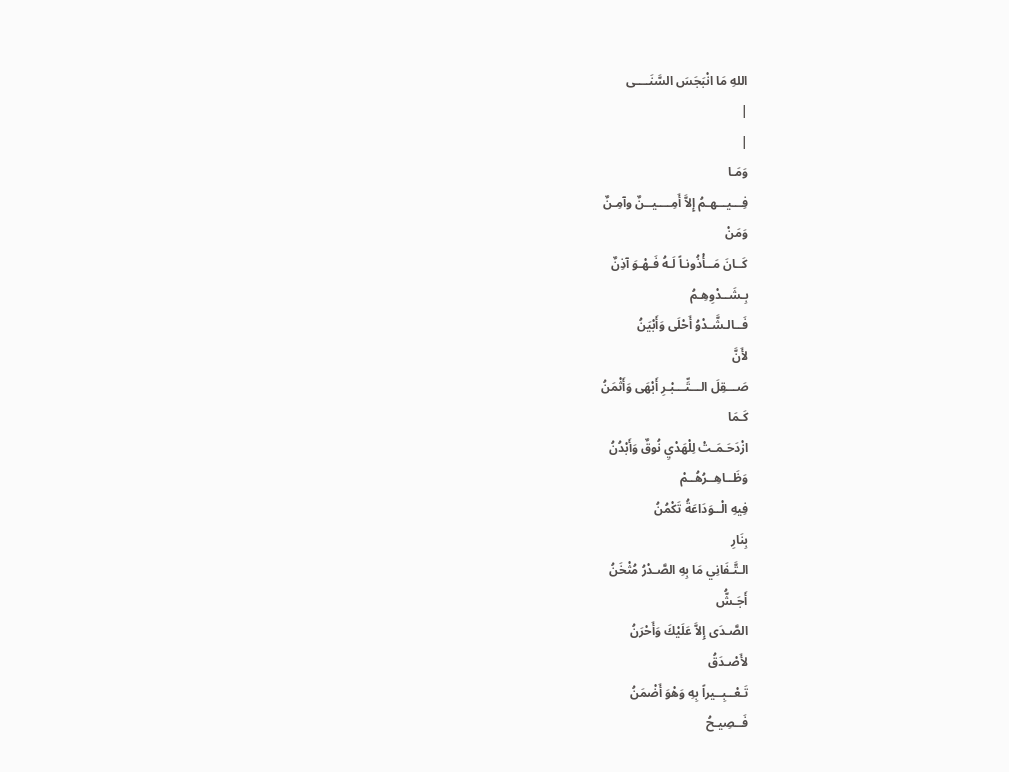اللهِ مَا انْبَجَسَ السَّنَــــى
|
|
وَمَـا
فِـــيـــهـمُ إِلاَّ أَمِــــيــنٌ وآمِـنٌ
وَمَنْ
كَــانَ مَــأْذُونـاً لَـهُ فَـهْـوَ آذِنٌ
بِـشَــدْوِهِـمُ
فَــالـشَّـدْوُ أَحْلَى وَأَبْيَنُ
لأَنَّ
صَـــقِلَ الـــتِّـــبْـرِ أَبْهَى وَأَثْمَنُ
كَـمَا
ازْدَحَـمَـتْ لِلْهَدْيِ نُوقٌ وَأَبْدُنُ
وَظَــاهِــرُهُــمْ
فِيهِ الْــوَدَاعَةُ تَكْمُنُ
بِنَارِ
الـتَّـفَانِي مَا بِهِ الصَّـدْرُ مُثْخَنُ
أَجَـشُّ
الصَّـدَى إِلاَّ عَلَيْكَ وَأَحْرَنُ
لأَصْـدَقُ
تَـعْــبِــيراً بِهِ وَهْوَ أَضْمَنُ
فَــصِيـحُ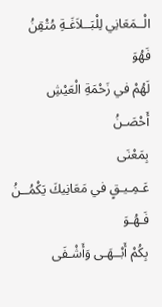الْــمَعَانِي لِلْبَــلاَغَـةِ مُتْقِنُ
فَهُوَ
لَهُمْ في زَحْمَةِ الْعَيْشِ أَحْصَـنُ
بِمَعْنَى
عَـمِـيـقٍ في مَعَانِيكَ يَكْمُــنُ
فَـهُـوَ
بِكُمْ أَبْــهَـى وَأَشْـفَى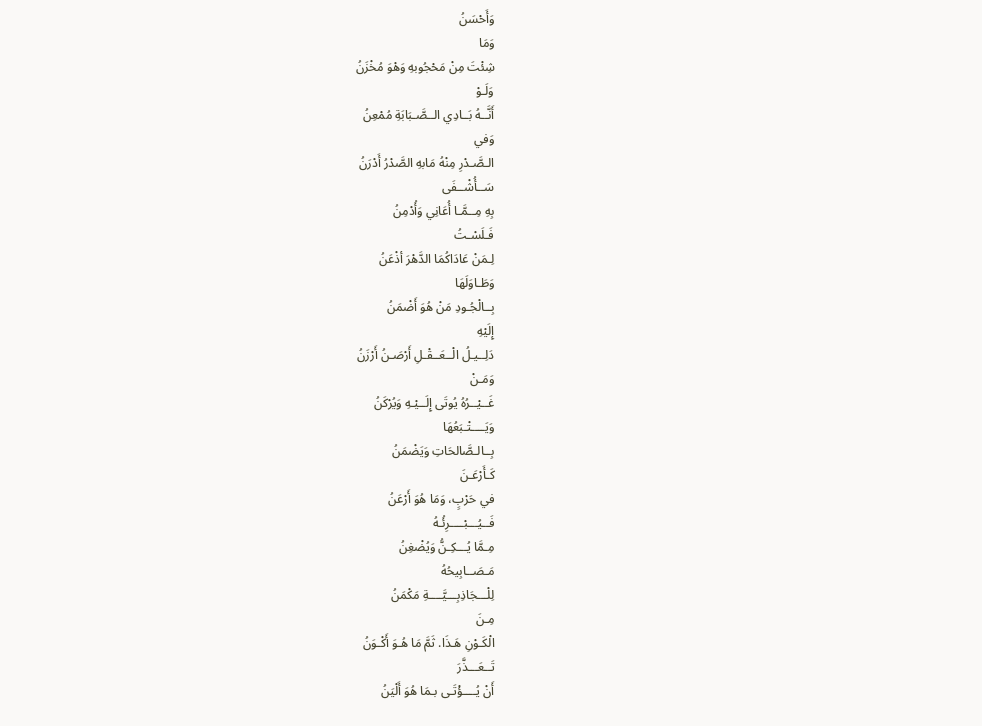وَأَحْسَنُ
وَمَا
شِئْتَ مِنْ مَحْجُوبهِ وَهْوَ مُخْزَنُ
وَلَـوْ
أَنَّــهُ بَــادِي الــصَّـبَابَةِ مُمْعِنُ
وَفي
الـصَّـدْرِ مِنْهُ مَابهِ الصَّدْرُ أَدْرَنُ
سَــأُشْــفَى
بِهِ مِــمَّـا أُعَانِي وَأُدْمِنُ
فَـلَسْـتُ
لِـمَنْ عَادَاكُمَا الدَّهْرَ أذْعَنُ
وَطَـاوَلَهَا
بِــالْجُـودِ مَنْ هُوَ أَضْمَنُ
إِلَيْهِ
دَلِــيـلُ الْــعَــقْـلِ أَرْصَـنُ أَرْزَنُ
وَمَـنْ
غَــيْــرُهُ يُوتَى إِلَــيْـهِ وَيُرْكَنُ
وَيَــــتْـبَعُهَا
بِــالـصَّالحَاتِ وَيَضْمَنُ
كَـأَرْعَـنَ
في حَرْبٍ، وَمَا هُوَ أَرْعَنُ
فَــيُـــبْــــرِئُـهُ
مِـمَّا يُـــكِـنُّ وَيُضْغِنُ
مَـصَــابِيحُهُ
لِلْـــجَاذِبِـــيَّــــةِ مَكْمَنُ
مِـنَ
الْكَـوْنِ هَـذَا. ثَمَّ مَا هُـوَ أَكْـوَنُ
تَــعَـــذَّرَ
أَنْ يُــــؤْتَـى بـمَا هُوَ أَلْيَنُ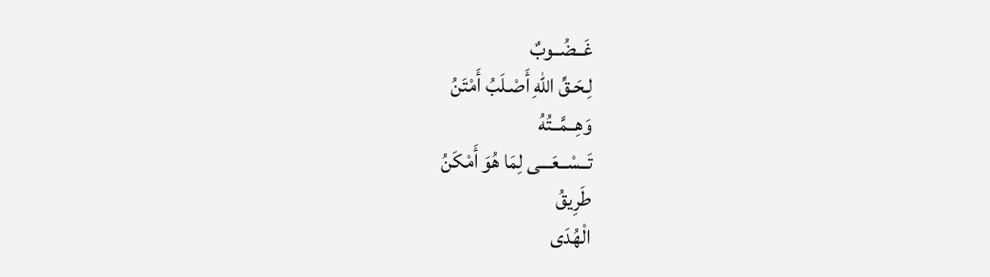غَــضُــوبٌ
لِـحَـقِّ اللهِ أَصْـلَبُ أَمْتَنُ
وَهِــمَّــتُهُ
تَــسْــعَـــى لِمَا هُوَ أَمْكَنُ
طَرِيقُ
الْهُدَى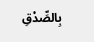بِالصِّدْقِ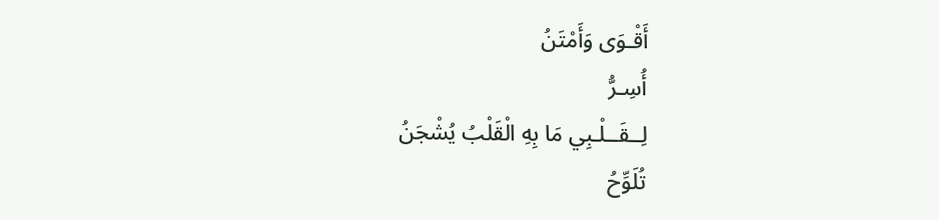أَقْـوَى وَأَمْتَنُ
أُسِـرُّ
لِــقَــلْـبِي مَا بِهِ الْقَلْبُ يُشْجَنُ
تُلَوِّحُ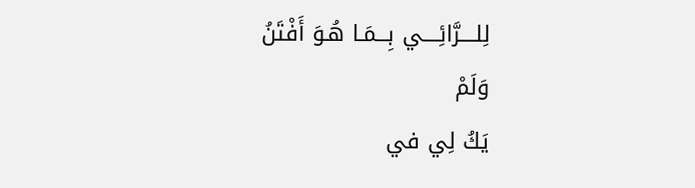لِلــــرَّائِــــي بِـــمَـا هُـوَ أَفْتَنُ
وَلَمْ
يَكُ لِي في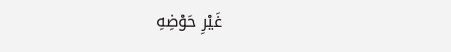غَيْرِ حَوْضِهِ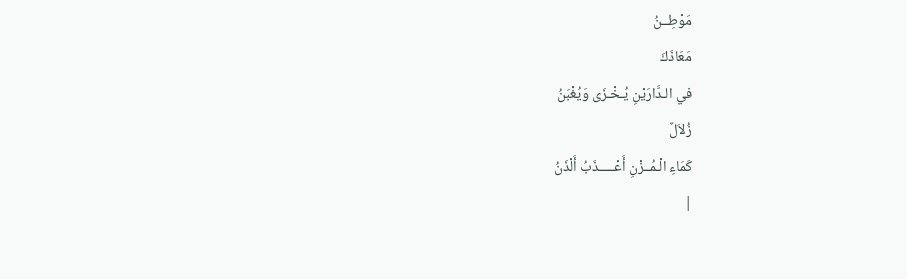مَوْطِــنُ
مَعَاذَكَ
في الـدَّارَيْنِ يُـخْـزَى وَيُغْبَنُ
زُلاَلٌ
كَمَاءِ الْـمُــزْنِ أَعْـــــذَبُ أَلْذَنُ
|